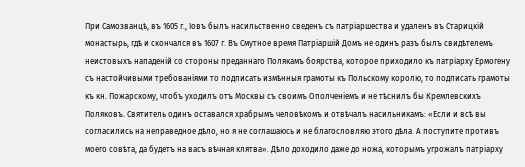При Самозванцѣ, въ 1605 г., Іовъ былъ насильственно сведенъ съ патріаршества и удаленъ въ Старицкій монастырь, гдѣ и скончался въ 1607 г. Въ Смутное время Патріаршій Домъ не одинъ разъ былъ свидѣтелемъ неистовыхъ нападеній со стороны преданнаго Полякамъ боярства, которое приходило къ патріарху Ермогену съ настойчивыми требованіями то подписать измѣнныя грамоты къ Польскому королю, то подписать грамоты къ кн. Пожарскому, чтобъ уходилъ отъ Москвы съ своимъ Ополченіемъ и не тѣснилъ бы Кремлевскихъ Поляковъ. Святитель одинъ оставался храбрымъ человѣкомъ и отвѣчалъ насильникамъ: «Если и всѣ вы согласились на неправедное дѣло, но я не соглашаюсь и не благословляю этого дѣла. А поступите противъ моего совѣта, да будетъ на васъ вѣчная клятва». Дѣло доходило даже до ножа, которымъ угрожалъ патріарху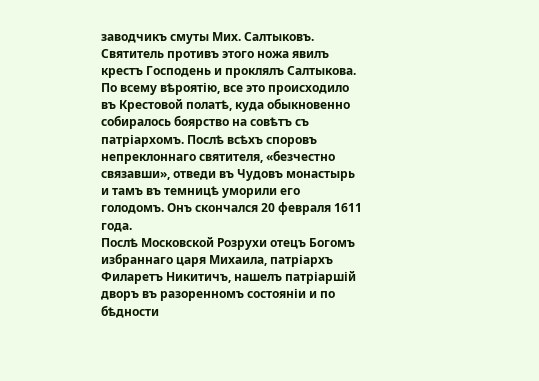заводчикъ смуты Мих. Салтыковъ. Святитель противъ этого ножа явилъ крестъ Господень и проклялъ Салтыкова. По всему вѣроятію, все это происходило въ Крестовой полатѣ, куда обыкновенно собиралось боярство на совѣтъ съ патріархомъ. Послѣ всѣхъ споровъ непреклоннаго святителя, «безчестно связавши», отведи въ Чудовъ монастырь и тамъ въ темницѣ уморили его голодомъ. Онъ скончался 20 февраля 1611 года.
Послѣ Московской Розрухи отецъ Богомъ избраннаго царя Михаила, патріархъ Филаретъ Никитичъ, нашелъ патріаршій дворъ въ разоренномъ состояніи и по бѣдности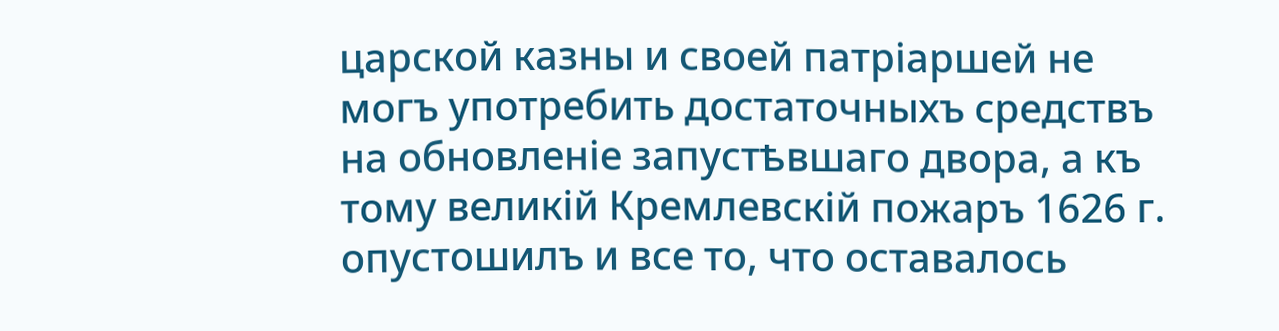царской казны и своей патріаршей не могъ употребить достаточныхъ средствъ на обновленіе запустѣвшаго двора, а къ тому великій Кремлевскій пожаръ 1626 г. опустошилъ и все то, что оставалось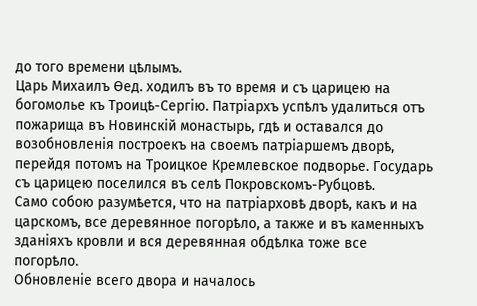до того времени цѣлымъ.
Царь Михаилъ Ѳед. ходилъ въ то время и съ царицею на богомолье къ Троицѣ-Сергію. Патріархъ успѣлъ удалиться отъ пожарища въ Новинскій монастырь, гдѣ и оставался до возобновленія построекъ на своемъ патріаршемъ дворѣ, перейдя потомъ на Троицкое Кремлевское подворье. Государь съ царицею поселился въ селѣ Покровскомъ-Рубцовѣ.
Само собою разумѣется, что на патріарховѣ дворѣ, какъ и на царскомъ, все деревянное погорѣло, а также и въ каменныхъ зданіяхъ кровли и вся деревянная обдѣлка тоже все погорѣло.
Обновленіе всего двора и началось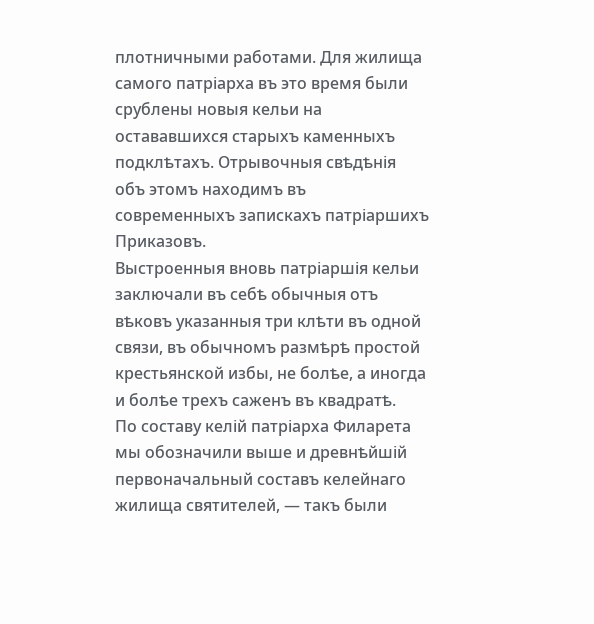плотничными работами. Для жилища самого патріарха въ это время были срублены новыя кельи на остававшихся старыхъ каменныхъ подклѣтахъ. Отрывочныя свѣдѣнія объ этомъ находимъ въ современныхъ запискахъ патріаршихъ Приказовъ.
Выстроенныя вновь патріаршія кельи заключали въ себѣ обычныя отъ вѣковъ указанныя три клѣти въ одной связи, въ обычномъ размѣрѣ простой крестьянской избы, не болѣе, а иногда и болѣе трехъ саженъ въ квадратѣ.
По составу келій патріарха Филарета мы обозначили выше и древнѣйшій первоначальный составъ келейнаго жилища святителей, — такъ были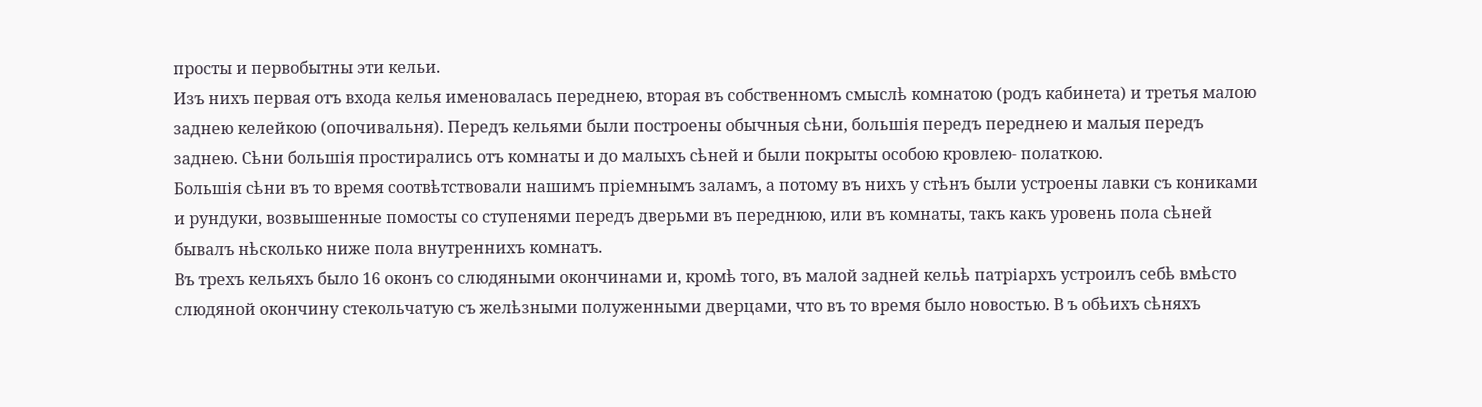просты и первобытны эти кельи.
Изъ нихъ первая отъ входа келья именовалась переднею, вторая въ собственномъ смыслѣ комнатою (родъ кабинета) и третья малою заднею келейкою (опочивальня). Передъ кельями были построены обычныя сѣни, большія передъ переднею и малыя передъ заднею. Сѣни большія простирались отъ комнаты и до малыхъ сѣней и были покрыты особою кровлею- полаткою.
Большія сѣни въ то время соотвѣтствовали нашимъ пріемнымъ заламъ, а потому въ нихъ у стѣнъ были устроены лавки съ кониками и рундуки, возвышенные помосты со ступенями передъ дверьми въ переднюю, или въ комнаты, такъ какъ уровень пола сѣней бывалъ нѣсколько ниже пола внутреннихъ комнатъ.
Въ трехъ кельяхъ было 16 оконъ со слюдяными окончинами и, кромѣ того, въ малой задней кельѣ патріархъ устроилъ себѣ вмѣсто слюдяной окончину стекольчатую съ желѣзными полуженными дверцами, что въ то время было новостью. В ъ обѣихъ сѣняхъ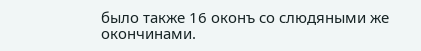было также 16 оконъ со слюдяными же окончинами.